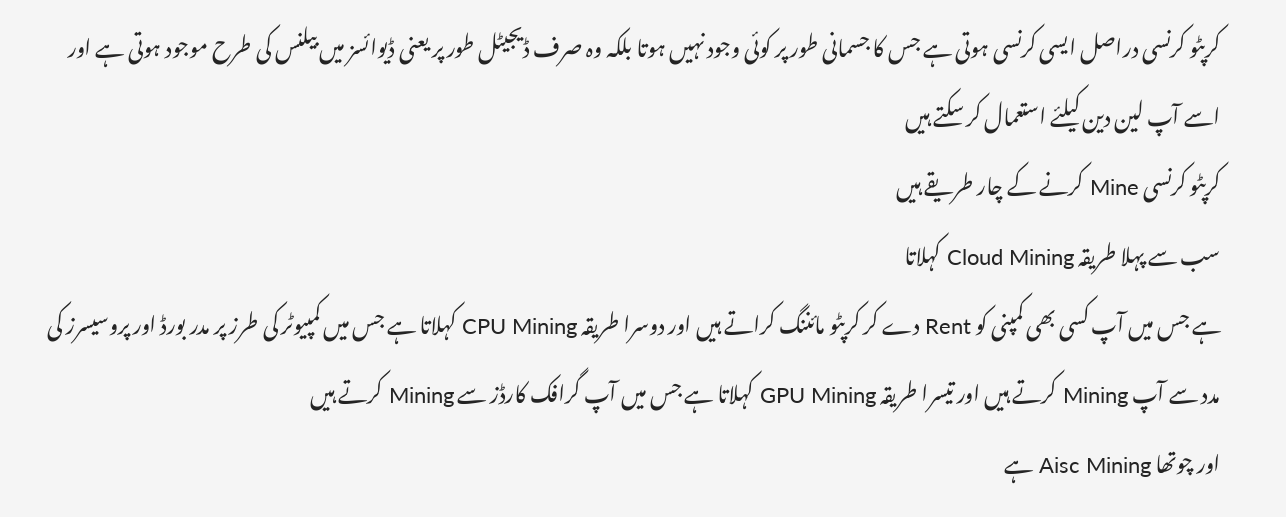کرپٹو کرنسی دراصل ایسی کرنسی ہوتی ہے جس کا جسمانی طور پر کوئی وجود نہیں ہوتا بلکہ وہ صرف ڈیجیٹل طور پر یعنی ڈیوائسز میں بیلنس کی طرح موجود ہوتی ہے اور اسے آپ لین دین کیلئے استعمال کر سکتے ہیں
کرپٹو کرنسی Mine کرنے کے چار طریقے ہیں
سب سے پہلا طریقہ Cloud Mining کہلاتا
ہے جس میں آپ کسی بھی کمپنی کو Rent دے کر کرپٹو مائننگ کراتے ہیں اور دوسرا طریقہ CPU Mining کہلاتا ہے جس میں کمپیوٹر کی طرز پر مدر بورڈ اور پروسیسرز کی مدد سے آپ Mining کرتے ہیں اور تیسرا طریقہ GPU Mining کہلاتا ہے جس میں آپ گرافک کارڈز سے Mining کرتے ہیں
اور چوتھا Aisc Mining ہے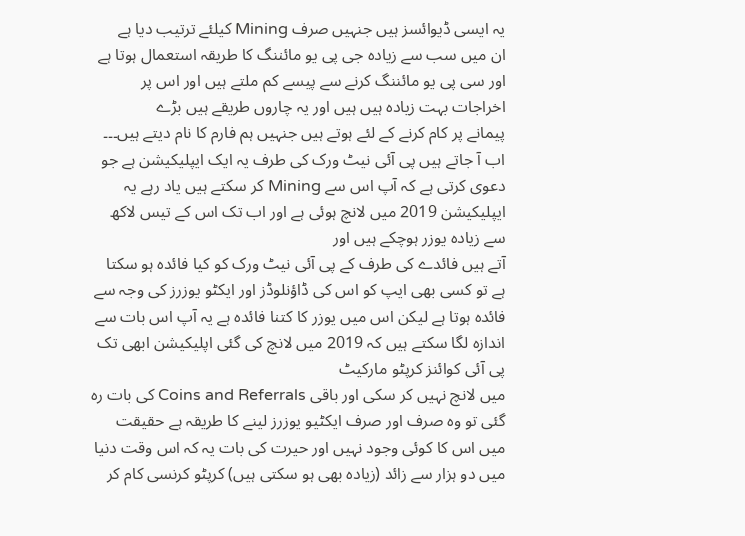یہ ایسی ڈیوائسز ہیں جنہیں صرف Mining کیلئے ترتیب دیا ہے
ان میں سب سے زیادہ جی پی یو مائننگ کا طریقہ استعمال ہوتا ہے اور سی پی یو مائننگ کرنے سے پیسے کم ملتے ہیں اور اس پر اخراجات بہت زیادہ ہیں ہیں اور یہ چاروں طریقے ہیں بڑے
پیمانے پر کام کرنے کے لئے ہوتے ہیں جنہیں ہم فارم کا نام دیتے ہیں۔۔۔
اب آ جاتے ہیں پی آئی نیٹ ورک کی طرف یہ ایک ایپلیکیشن ہے جو دعوی کرتی ہے کہ آپ اس سے Mining کر سکتے ہیں یاد رہے یہ ایپلیکیشن 2019 میں لانچ ہوئی ہے اور اب تک اس کے تیس لاکھ سے زیادہ یوزر ہوچکے ہیں اور
آتے ہیں فائدے کی طرف کے پی آئی نیٹ ورک کو کیا فائدہ ہو سکتا ہے تو کسی بھی ایپ کو اس کی ڈاؤنلوڈز اور ایکٹو یوزرز کی وجہ سے فائدہ ہوتا ہے لیکن اس میں یوزر کا کتنا فائدہ ہے یہ آپ اس بات سے اندازہ لگا سکتے ہیں کہ 2019 میں لانچ کی گئی اپلیکیشن ابھی تک پی آئی کوائنز کرپٹو مارکیٹ
میں لانچ نہیں کر سکی اور باقی Coins and Referrals کی بات رہ گئی تو وہ صرف اور صرف ایکٹیو یوزرز لینے کا طریقہ ہے حقیقت میں اس کا کوئی وجود نہیں اور حیرت کی بات یہ کہ اس وقت دنیا میں دو ہزار سے زائد (زیادہ بھی ہو سکتی ہیں) کرپٹو کرنسی کام کر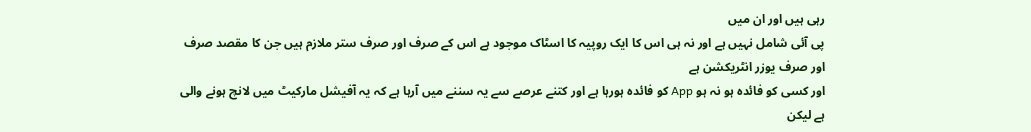رہی ہیں اور ان میں
پی آئی شامل نہیں ہے اور نہ ہی اس کا ایک روپیہ کا اسٹاک موجود ہے اس کے صرف اور صرف ستر ملازم ہیں جن کا مقصد صرف اور صرف یوزر انٹریکشن ہے
اور کسی کو فائدہ ہو نہ ہو App کو فائدہ ہورہا ہے اور کتنے عرصے سے یہ سننے میں آرہا ہے کہ یہ آفیشل مارکیٹ میں لانچ ہونے والی ہے لیکن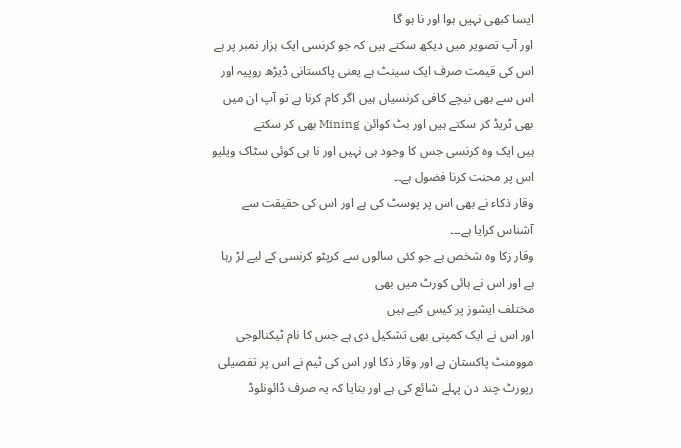ایسا کبھی نہیں ہوا اور نا ہو گا
اور آپ تصویر میں دیکھ سکتے ہیں کہ جو کرنسی ایک ہزار نمبر پر ہے اس کی قیمت صرف ایک سینٹ ہے یعنی پاکستانی ڈیڑھ روپیہ اور اس سے بھی نیچے کافی کرنسیاں ہیں اگر کام کرنا ہے تو آپ ان میں بھی ٹریڈ کر سکتے ہیں اور بٹ کوائن Mining بھی کر سکتے
ہیں ایک وہ کرنسی جس کا وجود ہی نہیں اور نا ہی کوئی سٹاک ویلیو اس پر محنت کرنا فضول ہے۔۔
وقار ذکاء نے بھی اس پر پوسٹ کی ہے اور اس کی حقیقت سے آشناس کرایا ہے۔۔۔
وقار زکا وہ شخص ہے جو کئی سالوں سے کرپٹو کرنسی کے لیے لڑ رہا ہے اور اس نے ہائی کورٹ میں بھی
مختلف ایشوز پر کیس کیے ہیں
اور اس نے ایک کمپنی بھی تشکیل دی ہے جس کا نام ٹیکنالوجی موومنٹ پاکستان ہے اور وقار ذکا اور اس کی ٹیم نے اس پر تفصیلی رپورٹ چند دن پہلے شائع کی ہے اور بتایا کہ یہ صرف ڈائونلوڈ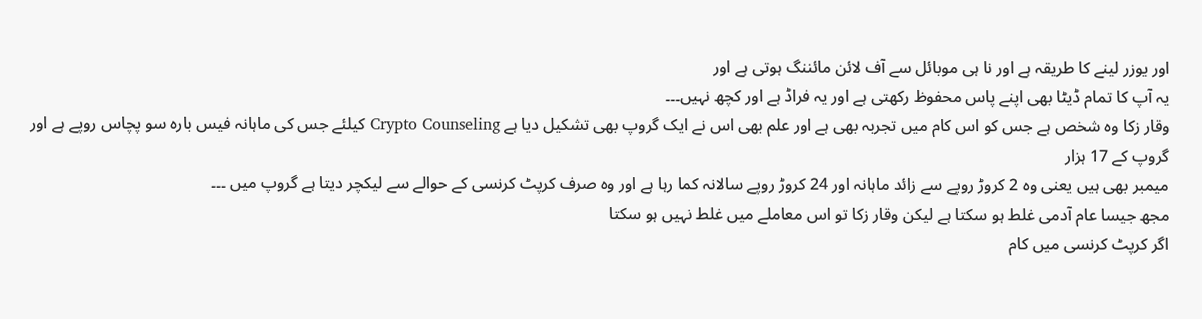اور یوزر لینے کا طریقہ ہے اور نا ہی موبائل سے آف لائن مائننگ ہوتی ہے اور
یہ آپ کا تمام ڈیٹا بھی اپنے پاس محفوظ رکھتی ہے اور یہ فراڈ ہے اور کچھ نہیں۔۔۔
وقار زکا وہ شخص ہے جس کو اس کام میں تجربہ بھی ہے اور علم بھی اس نے ایک گروپ بھی تشکیل دیا ہے Crypto Counseling کیلئے جس کی ماہانہ فیس بارہ سو پچاس روپے ہے اور گروپ کے 17 ہزار
میمبر بھی ہیں یعنی وہ 2 کروڑ روپے سے زائد ماہانہ اور 24 کروڑ روپے سالانہ کما رہا ہے اور وہ صرف کرپٹ کرنسی کے حوالے سے لیکچر دیتا ہے گروپ میں ۔۔۔
مجھ جیسا عام آدمی غلط ہو سکتا ہے لیکن وقار زکا تو اس معاملے میں غلط نہیں ہو سکتا
اگر کرپٹ کرنسی میں کام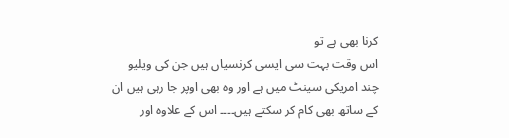کرنا بھی ہے تو
اس وقت بہت سی ایسی کرنسیاں ہیں جن کی ویلیو چند امریکی سینٹ میں ہے اور وہ بھی اوپر جا رہی ہیں ان کے ساتھ بھی کام کر سکتے ہیں۔۔۔۔ اس کے علاوہ اور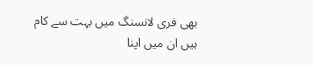بھی فری لانسنگ میں بہت سے کام ہیں ان میں اپنا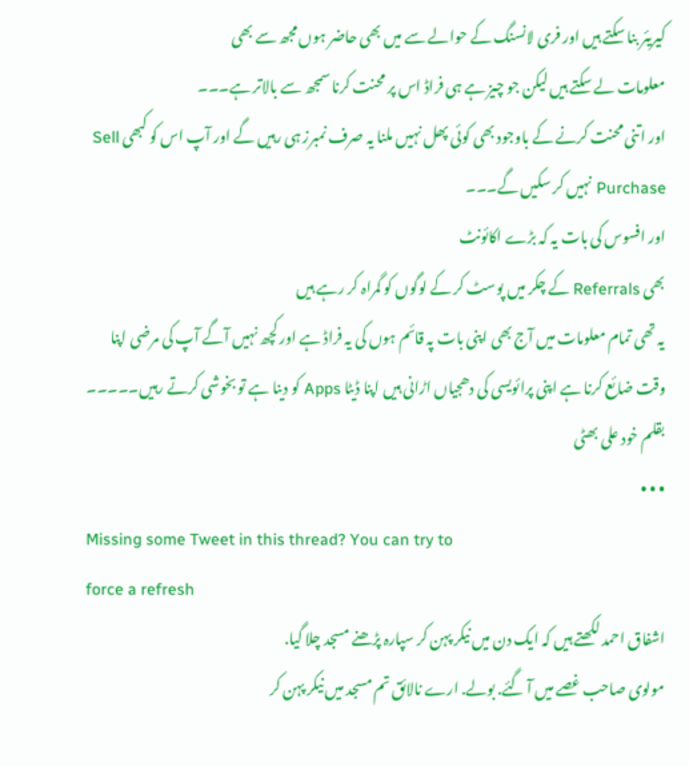کیریئر بنا سکتے ہیں اور فری لانسنگ کے حوالے سے میں بھی حاضر ہوں مجھ سے بھی
معلومات لے سکتے ہیں لیکن جو چیز ہے ہی فراڈ اس پر محنت کرنا سمجھ سے بالاتر ہے۔۔۔
اور اتنی محنت کرنے کے باوجود بھی کوئی پھل نہیں ملنا یہ صرف نمبرز ہی رہیں گے اور آپ اس کو کبھی Sell Purchase نہیں کر سکیں گے۔۔۔
اور افسوس کی بات یہ کہ بڑے اکائونٹ
بھی Referrals کے چکر میں پوسٹ کر کے لوگوں کو گمراہ کر رہے ہیں
یہ تھی تمام معلومات میں آج بھی اپنی بات پہ قائم ہوں کی یہ فراڈ ہے اور کچھ نہیں آگے آپ کی مرضی اپنا وقت ضائع کرنا ہے اپنی پرائویسی کی دھجیاں اڑانی ہیں اپنا ڈیٹا Apps کو دینا ہے تو بخوشی کرتے رہیں۔۔۔۔۔
بقلم خود علی بھٹی
• • •
Missing some Tweet in this thread? You can try to
force a refresh
اشفاق احمد لکھتے ہیں کہ ایک دن میں نیکر پہن کر سپارہ پڑھنے مسجد چلا گیا.
مولوی صاحب غصے میں آ گئے. بولے. ارے نالائق تم مسجد میں نیکر پہن کر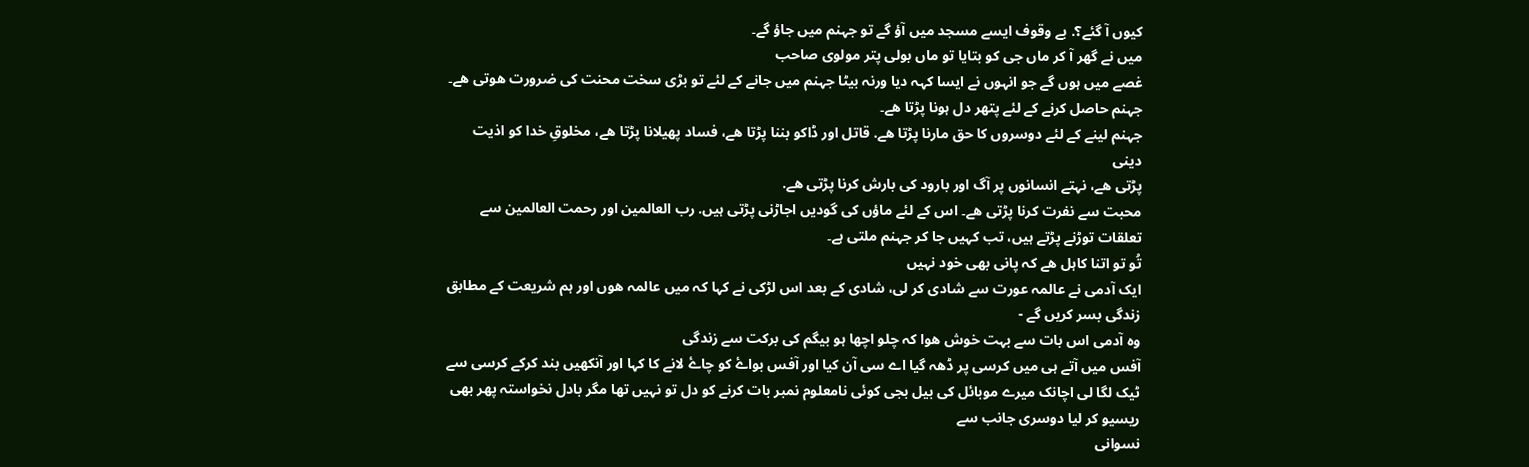کیوں آ گئے؟. بے وقوف ایسے مسجد میں آؤ گے تو جہنم میں جاؤ گے۔
میں نے گھر آ کر ماں جی کو بتایا تو ماں بولی پتر مولوی صاحب
غصے میں ہوں گے جو انہوں نے ایسا کہہ دیا ورنہ بیٹا جہنم میں جانے کے لئے تو بڑی سخت محنت کی ضرورت ھوتی ھے۔
جہنم حاصل کرنے کے لئے پتھر دل ہونا پڑتا ھے۔
جہنم لینے کے لئے دوسروں کا حق مارنا پڑتا ھے. قاتل اور ڈاکو بننا پڑتا ھے، فساد پھیلانا پڑتا ھے، مخلوقِ خدا کو اذیت دینی
پڑتی ھے، نہتے انسانوں پر آگ اور بارود کی بارش کرنا پڑتی ھے.
محبت سے نفرت کرنا پڑتی ھے۔ اس کے لئے ماؤں کی گودیں اجاڑنی پڑتی ہیں. رب العالمین اور رحمت العالمین سے تعلقات توڑنے پڑتے ہیں، تب کہیں جا کر جہنم ملتی ہے۔
تُو تو اتنا کاہل ھے کہ پانی بھی خود نہیں
ایک آدمی نے عالمہ عورت سے شادی کر لی، شادی کے بعد اس لڑکی نے کہا کہ میں عالمہ ھوں اور ہم شریعت کے مطابق زندگی بسر کریں گے -
وہ آدمی اس بات سے بہت خوش ھوا کہ چلو اچھا ہو بیگم کی برکت سے زندگی
آفس میں آتے ہی میں کرسی پر ڈھہ گیا اے سی آن کیا اور آفس بواۓ کو چاۓ لانے کا کہا اور آنکھیں بند کرکے کرسی سے ٹیک لگا لی اچانک میرے موبائل کی بیل بجی کوئی نامعلوم نمبر بات کرنے کو دل تو نہیں تھا مگر بادل نخواستہ پھر بھی ریسیو کر لیا دوسری جانب سے
نسوانی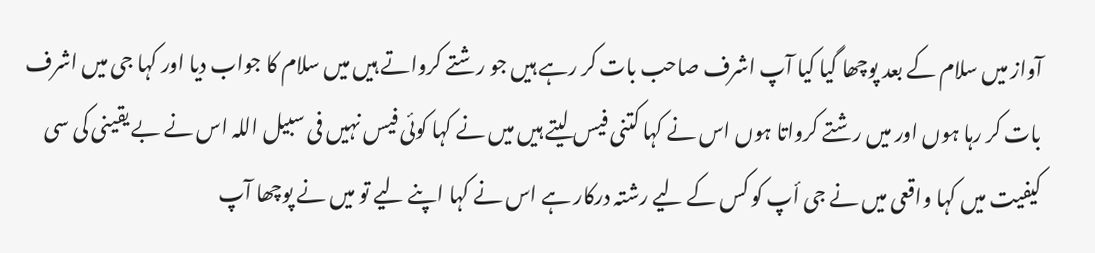آواز میں سلام کے بعد پوچھا گیا کیا آپ اشرف صاحب بات کر رہے ہیں جو رشتے کرواتے ہیں میں سلام کا جواب دیا اور کہا جی میں اشرف بات کر رہا ہوں اور میں رشتے کرواتا ہوں اس نے کہا کتنی فیس لیتے ہیں میں نے کہا کوئی فیس نہیں فی سبیل اللہ اس نے بے یقینی کی سی
کیفیت میں کہا واقعی میں نے جی أپ کو کس کے لیے رشتہ درکار ہے اس نے کہا اپنے لیے تو میں نے پوچھا آپ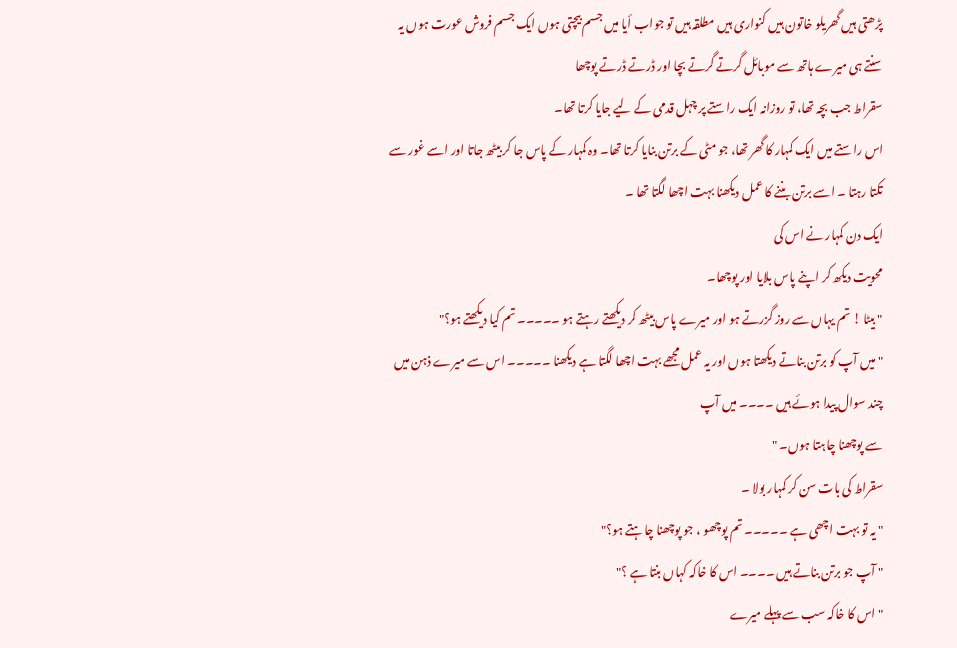پڑھتی ہیں گھریلو خاتون ہیں کنواری ہیں مطلقہ ہیں تو جواب أیا میں جسم بیچتی ہوں ایک جسم فروش عورت ہوں یہ سنتے ہی میرے ہاتھ سے موبائل گرتے گرتے بچا اور ڈرتے ڈرتے پوچھا
سقراط جب بچہ تھا، تو روزانہ ایک راستے پر چہل قدمی کے لیے جایا کرتا تھا۔
اس راستے میں ایک کمہار کا گھر تھا، جو مٹی کے برتن بنایا کرتا تھا۔ وہ کمہار کے پاس جا کر بیٹھ جاتا اور اسے غور سے تکتا رہتا ۔ اسے برتن بننے کا عمل دیکھنا بہت اچھا لگتا تھا ۔
ایک دن کمہار نے اس کی
محویت دیکھ کر اپنے پاس بلایا اور پوچھا۔
" بیٹا ! تم یہاں سے روز گزرتے ہو اور میرے پاس بیٹھ کر دیکھتے رہتے ہو ۔۔۔۔۔ تم کیا دیکھتے ہو؟"
" میں آپ کو برتن بناتے دیکھتا ہوں اور یہ عمل مجھے بہت اچھا لگتا ہے دیکھنا ۔۔۔۔۔ اس سے میرے ذہن میں چند سوال پیدا ہوئے ہیں ۔۔۔۔ میں آپ
سے پوچھنا چاہتا ہوں۔ "
سقراط کی بات سن کر کمہار بولا ۔
" یہ تو بہت اچھی ہے ۔۔۔۔۔ تم پوچھو ، جو پوچھنا چاہتے ہو؟"
" آپ جو برتن بناتے ہیں ۔۔۔۔ اس کا خاکہ کہاں بنتا ہے ؟"
" اس کا خاکہ سب سے پہلے میرے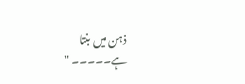ذہن میں بنتا ہے۔۔۔۔۔ "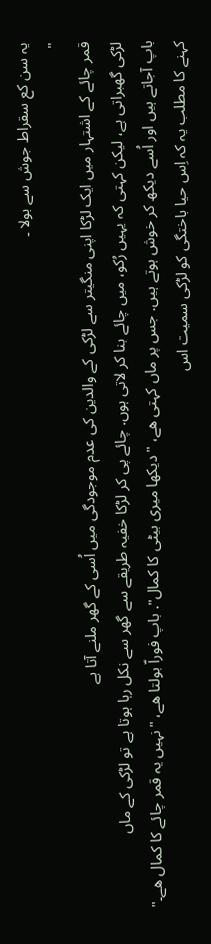یہ سن کع سقراط جوش سے بولا ۔
"
قمر چائے کے اشتہار میں ایک لڑکا اپنی منگیتر سے لڑکی کے والدین کی عدم موجودگی میں اُسی کے گھر ملنے آتا ہے
لڑکی گھبراتی ہے، لیکن کہتی کہ یہیں رُکو، میں چائے بنا کر لاتی ہوں. چائے پی کر لڑکا خفیہ طریقے سے گھر سے نکل رہا ہوتا ہے تو لڑکی کے ماں
باپ آجاتے ہیں اور اُسے دیکھ کر خوش ہوتے ہیں. جس پر ماں کہتی ھے، "دیکھا میری بیٹی کا کمال". باپ فوراّ بولتا ھے، "نہیں یہ قمر چائے کا کمال ھے۔"
کہنے کا مطلب یہ کہ اِس حیا باختگی کو لڑکی سمیت اس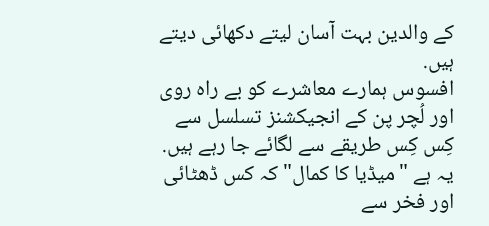کے والدین بہت آسان لیتے دکھائی دیتے ہیں.
افسوس ہمارے معاشرے کو بے راہ روی اور لُچر پن کے انجیکشنز تسلسل سے کِس کِس طریقے سے لگائے جا رہے ہیں.
یہ ہے "میڈیا کا کمال" کہ کس ڈھٹائی اور فخر سے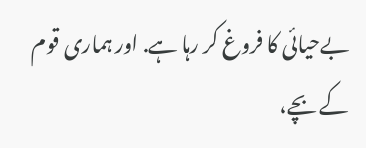بےحیائی کا فروغ کر رہا ہے. اور ہماری قوم کے بچے،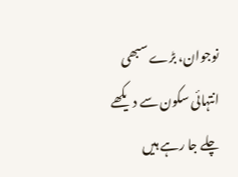نوجوان، بڑے سبھی انتہائی سکون سے دیکھے چلے جا رہے ہیں